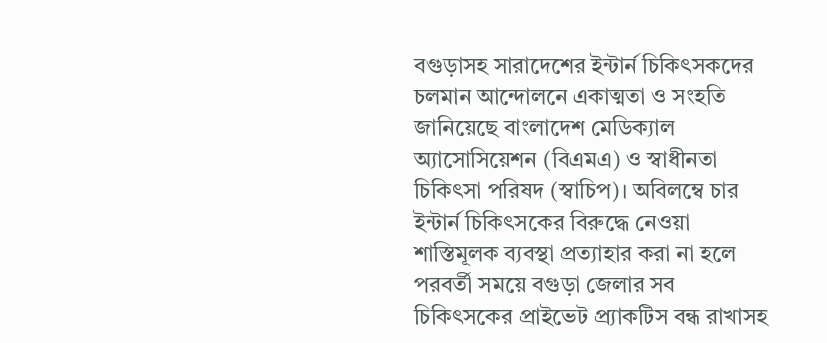বগুড়াসহ সারাদেশের ইন্টার্ন চিকিৎসকদের চলমান আন্দোলনে একাত্মতা ও সংহতি জানিয়েছে বাংলাদেশ মেডিক্যাল অ্যাসোসিয়েশন (বিএমএ) ও স্বাধীনতা চিকিৎসা পরিষদ (স্বাচিপ)। অবিলম্বে চার ইন্টার্ন চিকিৎসকের বিরুদ্ধে নেওয়া শাস্তিমূলক ব্যবস্থা প্রত্যাহার করা না হলে পরবর্তী সময়ে বগুড়া জেলার সব চিকিৎসকের প্রাইভেট প্র্যাকটিস বন্ধ রাখাসহ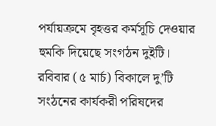পর্যায়ক্রমে বৃহত্তর কর্মসূচি দেওয়ার হুমকি দিয়েছে সংগঠন দুইটি। রবিবার (৫ মার্চ) বিকালে দু’টি সংঠনের কার্যকরী পরিষদের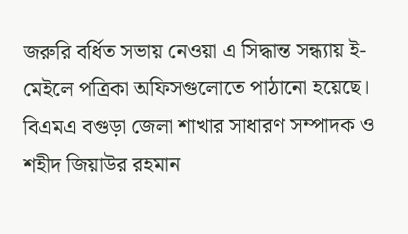জরুরি বর্ধিত সভায় নেওয়া এ সিদ্ধান্ত সন্ধ্যায় ই-মেইলে পত্রিকা অফিসগুলোতে পাঠানো হয়েছে।
বিএমএ বগুড়া জেলা শাখার সাধারণ সম্পাদক ও শহীদ জিয়াউর রহমান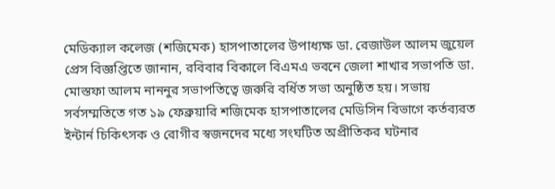মেডিক্যাল কলেজ (শজিমেক) হাসপাতালের উপাধ্যক্ষ ডা. রেজাউল আলম জুয়েল প্রেস বিজ্ঞপ্তিতে জানান, রবিবার বিকালে বিএমএ ভবনে জেলা শাখার সভাপতি ডা. মোস্তফা আলম নাননুর সভাপতিত্বে জরুরি বর্ধিত সভা অনুষ্ঠিত হয়। সভায় সর্বসম্মতিতে গত ১৯ ফেব্রুয়ারি শজিমেক হাসপাতালের মেডিসিন বিভাগে কর্তব্যরত ইন্টার্ন চিকিৎসক ও রোগীর স্বজনদের মধ্যে সংঘটিত অপ্রীতিকর ঘটনার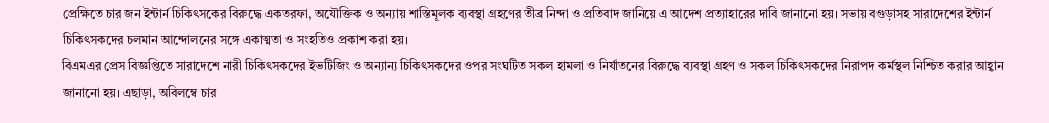প্রেক্ষিতে চার জন ইন্টার্ন চিকিৎসকের বিরুদ্ধে একতরফা, অযৌক্তিক ও অন্যায় শাস্তিমূলক ব্যবস্থা গ্রহণের তীব্র নিন্দা ও প্রতিবাদ জানিয়ে এ আদেশ প্রত্যাহারের দাবি জানানো হয়। সভায় বগুড়াসহ সারাদেশের ইন্টার্ন চিকিৎসকদের চলমান আন্দোলনের সঙ্গে একাত্মতা ও সংহতিও প্রকাশ করা হয়।
বিএমএর প্রেস বিজ্ঞপ্তিতে সারাদেশে নারী চিকিৎসকদের ইভটিজিং ও অন্যান্য চিকিৎসকদের ওপর সংঘটিত সকল হামলা ও নির্যাতনের বিরুদ্ধে ব্যবস্থা গ্রহণ ও সকল চিকিৎসকদের নিরাপদ কর্মস্থল নিশ্চিত করার আহ্বান জানানো হয়। এছাড়া, অবিলম্বে চার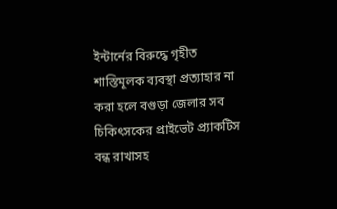ইন্টার্নের বিরুদ্ধে গৃহীত শাস্তিমূলক ব্যবস্থা প্রত্যাহার না করা হলে বগুড়া জেলার সব চিকিৎসকের প্রাইভেট প্র্যাকটিস বন্ধ রাখাসহ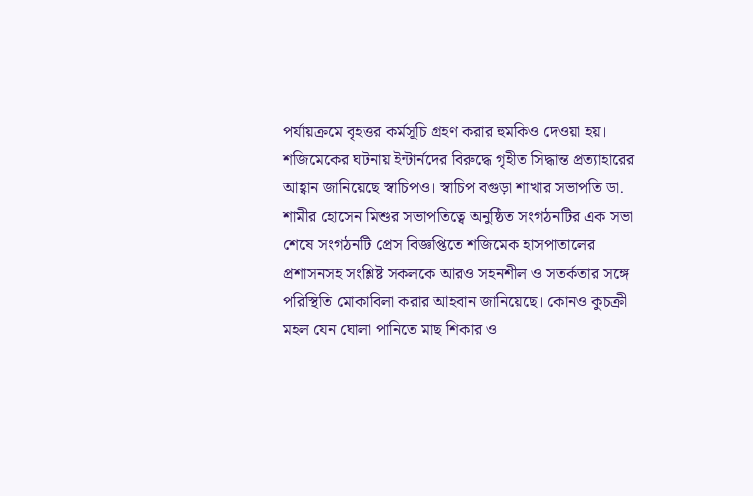পর্যায়ক্রমে বৃহত্তর কর্মসূচি গ্রহণ করার হুমকিও দেওয়া হয়।
শজিমেকের ঘটনায় ইন্টার্নদের বিরুদ্ধে গৃহীত সিদ্ধান্ত প্রত্যাহারের আহ্বান জানিয়েছে স্বাচিপও। স্বাচিপ বগুড়া শাখার সভাপতি ডা. শামীর হোসেন মিশুর সভাপতিত্বে অনুষ্ঠিত সংগঠনটির এক সভা শেষে সংগঠনটি প্রেস বিজ্ঞপ্তিতে শজিমেক হাসপাতালের প্রশাসনসহ সংশ্লিষ্ট সকলকে আরও সহনশীল ও সতর্কতার সঙ্গে পরিস্থিতি মোকাবিলা করার আহবান জানিয়েছে। কোনও কুচক্রী মহল যেন ঘোলা পানিতে মাছ শিকার ও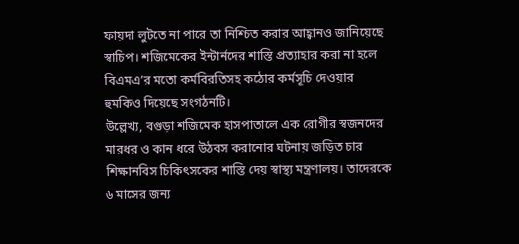ফায়দা লুটতে না পারে তা নিশ্চিত করার আহ্বানও জানিয়েছে স্বাচিপ। শজিমেকের ইন্টার্নদের শাস্তি প্রত্যাহার করা না হলে বিএমএ’র মতো কর্মবিরতিসহ কঠোর কর্মসূচি দেওয়ার হুমকিও দিয়েছে সংগঠনটি।
উল্লেখ্য, বগুড়া শজিমেক হাসপাতালে এক রোগীর স্বজনদের মারধর ও কান ধরে উঠবস করানোর ঘটনায় জড়িত চার শিক্ষানবিস চিকিৎসকের শাস্তি দেয় স্বাস্থ্য মন্ত্রণালয়। তাদেরকে ৬ মাসের জন্য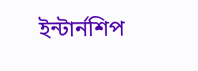ইন্টার্নশিপ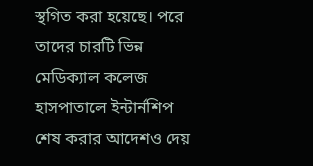স্থগিত করা হয়েছে। পরে তাদের চারটি ভিন্ন মেডিক্যাল কলেজ হাসপাতালে ইন্টার্নশিপ শেষ করার আদেশও দেয়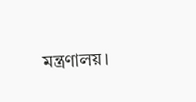মন্ত্রণালয়।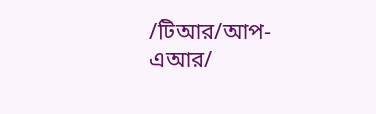/টিআর/আপ-এআর/